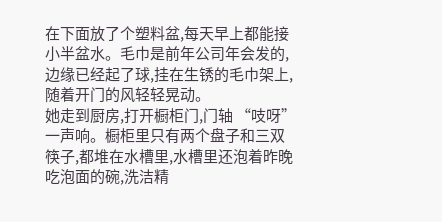在下面放了个塑料盆,每天早上都能接小半盆水。毛巾是前年公司年会发的,边缘已经起了球,挂在生锈的毛巾架上,随着开门的风轻轻晃动。
她走到厨房,打开橱柜门,门轴 “吱呀” 一声响。橱柜里只有两个盘子和三双筷子,都堆在水槽里,水槽里还泡着昨晚吃泡面的碗,洗洁精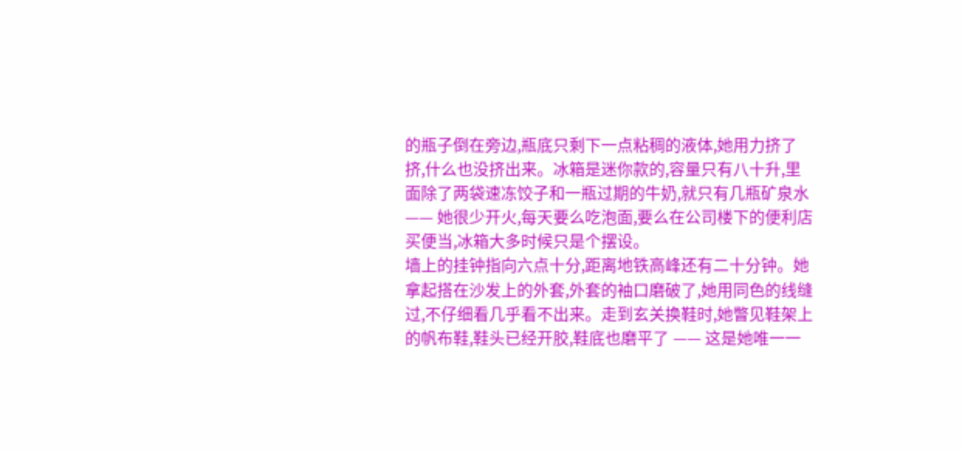的瓶子倒在旁边,瓶底只剩下一点粘稠的液体,她用力挤了挤,什么也没挤出来。冰箱是迷你款的,容量只有八十升,里面除了两袋速冻饺子和一瓶过期的牛奶,就只有几瓶矿泉水 —— 她很少开火,每天要么吃泡面,要么在公司楼下的便利店买便当,冰箱大多时候只是个摆设。
墙上的挂钟指向六点十分,距离地铁高峰还有二十分钟。她拿起搭在沙发上的外套,外套的袖口磨破了,她用同色的线缝过,不仔细看几乎看不出来。走到玄关换鞋时,她瞥见鞋架上的帆布鞋,鞋头已经开胶,鞋底也磨平了 —— 这是她唯一一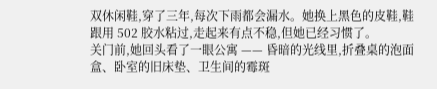双休闲鞋,穿了三年,每次下雨都会漏水。她换上黑色的皮鞋,鞋跟用 502 胶水粘过,走起来有点不稳,但她已经习惯了。
关门前,她回头看了一眼公寓 —— 昏暗的光线里,折叠桌的泡面盒、卧室的旧床垫、卫生间的霉斑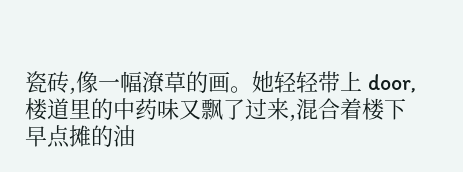瓷砖,像一幅潦草的画。她轻轻带上 door,楼道里的中药味又飘了过来,混合着楼下早点摊的油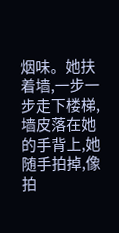烟味。她扶着墙,一步一步走下楼梯,墙皮落在她的手背上,她随手拍掉,像拍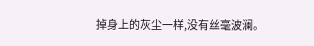掉身上的灰尘一样,没有丝毫波澜。